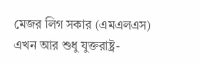মেজর লিগ সকার (এমএলএস) এখন আর শুধু যুক্তরাষ্ট্র-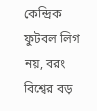কেন্দ্রিক ফুটবল লিগ নয়, বরং বিশ্বের বড়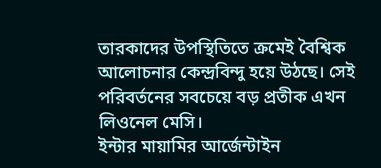তারকাদের উপস্থিতিতে ক্রমেই বৈশ্বিক আলোচনার কেন্দ্রবিন্দু হয়ে উঠছে। সেই পরিবর্তনের সবচেয়ে বড় প্রতীক এখন লিওনেল মেসি।
ইন্টার মায়ামির আর্জেন্টাইন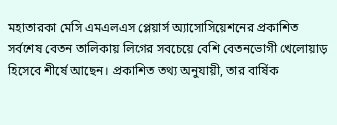মহাতারকা মেসি এমএলএস প্লেয়ার্স অ্যাসোসিয়েশনের প্রকাশিত সর্বশেষ বেতন তালিকায় লিগের সবচেয়ে বেশি বেতনভোগী খেলোয়াড় হিসেবে শীর্ষে আছেন। প্রকাশিত তথ্য অনুযায়ী, তার বার্ষিক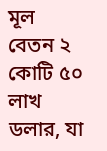মূল বেতন ২ কোটি ৫০ লাখ ডলার, যা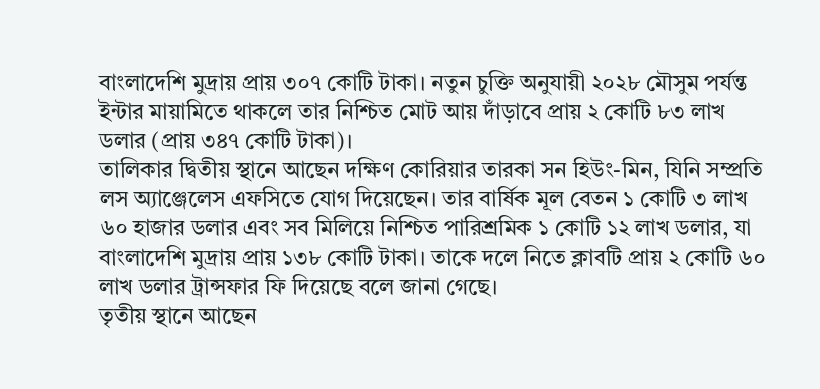বাংলাদেশি মুদ্রায় প্রায় ৩০৭ কোটি টাকা। নতুন চুক্তি অনুযায়ী ২০২৮ মৌসুম পর্যন্ত ইন্টার মায়ামিতে থাকলে তার নিশ্চিত মোট আয় দাঁড়াবে প্রায় ২ কোটি ৮৩ লাখ ডলার (প্রায় ৩৪৭ কোটি টাকা)।
তালিকার দ্বিতীয় স্থানে আছেন দক্ষিণ কোরিয়ার তারকা সন হিউং-মিন, যিনি সম্প্রতি লস অ্যাঞ্জেলেস এফসিতে যোগ দিয়েছেন। তার বার্ষিক মূল বেতন ১ কোটি ৩ লাখ ৬০ হাজার ডলার এবং সব মিলিয়ে নিশ্চিত পারিশ্রমিক ১ কোটি ১২ লাখ ডলার, যা বাংলাদেশি মুদ্রায় প্রায় ১৩৮ কোটি টাকা। তাকে দলে নিতে ক্লাবটি প্রায় ২ কোটি ৬০ লাখ ডলার ট্রান্সফার ফি দিয়েছে বলে জানা গেছে।
তৃতীয় স্থানে আছেন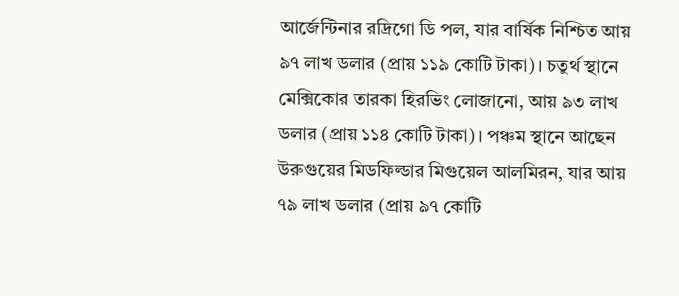আর্জেন্টিনার রদ্রিগো ডি পল, যার বার্ষিক নিশ্চিত আয় ৯৭ লাখ ডলার (প্রায় ১১৯ কোটি টাকা)। চতুর্থ স্থানে মেক্সিকোর তারকা হিরভিং লোজানো, আয় ৯৩ লাখ ডলার (প্রায় ১১৪ কোটি টাকা)। পঞ্চম স্থানে আছেন উরুগুয়ের মিডফিল্ডার মিগুয়েল আলমিরন, যার আয় ৭৯ লাখ ডলার (প্রায় ৯৭ কোটি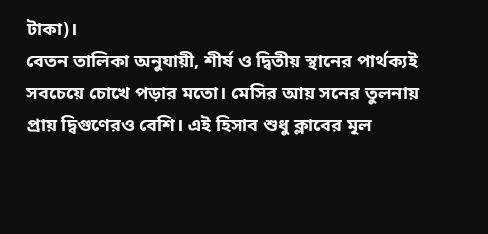টাকা)।
বেতন তালিকা অনুযায়ী, শীর্ষ ও দ্বিতীয় স্থানের পার্থক্যই সবচেয়ে চোখে পড়ার মতো। মেসির আয় সনের তুলনায় প্রায় দ্বিগুণেরও বেশি। এই হিসাব শুধু ক্লাবের মূল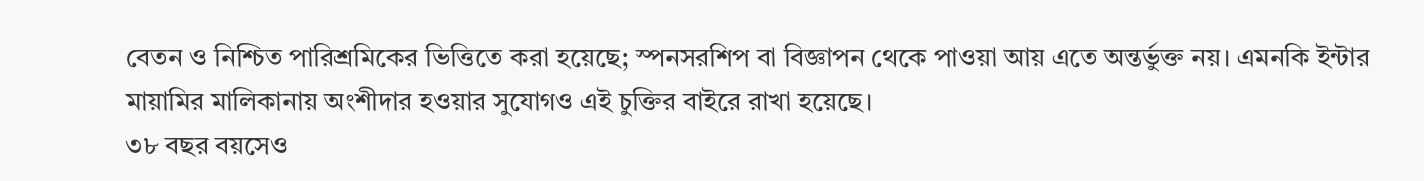বেতন ও নিশ্চিত পারিশ্রমিকের ভিত্তিতে করা হয়েছে; স্পনসরশিপ বা বিজ্ঞাপন থেকে পাওয়া আয় এতে অন্তর্ভুক্ত নয়। এমনকি ইন্টার মায়ামির মালিকানায় অংশীদার হওয়ার সুযোগও এই চুক্তির বাইরে রাখা হয়েছে।
৩৮ বছর বয়সেও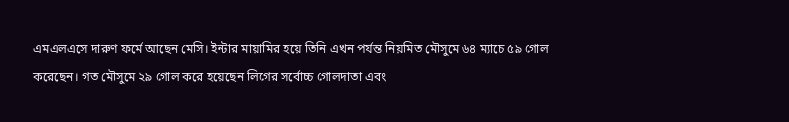এমএলএসে দারুণ ফর্মে আছেন মেসি। ইন্টার মায়ামির হয়ে তিনি এখন পর্যন্ত নিয়মিত মৌসুমে ৬৪ ম্যাচে ৫৯ গোল করেছেন। গত মৌসুমে ২৯ গোল করে হয়েছেন লিগের সর্বোচ্চ গোলদাতা এবং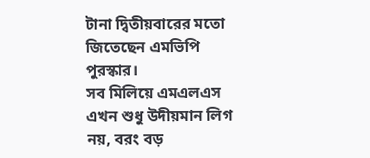টানা দ্বিতীয়বারের মতো জিতেছেন এমভিপি পুরস্কার।
সব মিলিয়ে এমএলএস এখন শুধু উদীয়মান লিগ নয়, বরং বড়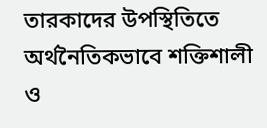তারকাদের উপস্থিতিতে অর্থনৈতিকভাবে শক্তিশালী ও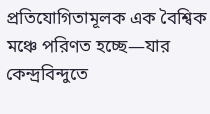প্রতিযোগিতামূলক এক বৈশ্বিক মঞ্চে পরিণত হচ্ছে—যার কেন্দ্রবিন্দুতে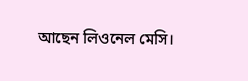আছেন লিওনেল মেসি।